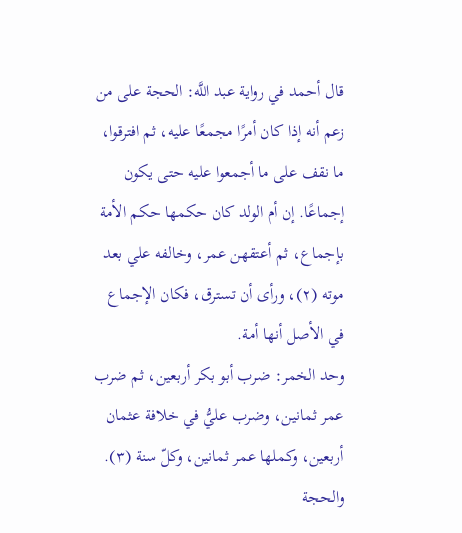قال أحمد في رواية عبد اللَّه: الحجة على من زعم أنه إذا كان أمرًا مجمعًا عليه، ثم افترقوا، ما نقف على ما أجمعوا عليه حتى يكون إجماعًا. إن أم الولد كان حكمها حكم الأمة بإجماع، ثم أعتقهن عمر، وخالفه علي بعد موته (٢)، ورأى أن تسترق، فكان الإجماع في الأصل أنها أمة.
وحد الخمر: ضرب أبو بكر أربعين، ثم ضرب عمر ثمانين، وضرب عليُّ في خلافة عثمان أربعين، وكملها عمر ثمانين، وكلّ سنة (٣).
والحجة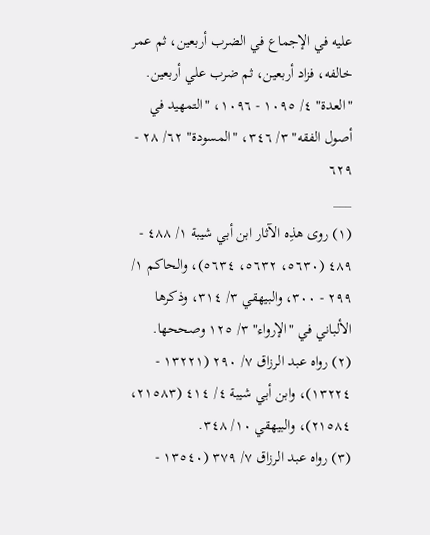عليه في الإجماع في الضرب أربعين، ثم عمر خالفه، فزاد أربعين، ثم ضرب علي أربعين.
"العدة" ٤/ ١٠٩٥ - ١٠٩٦، "التمهيد في أصول الفقه" ٣/ ٣٤٦، "المسودة" ٦٢/ ٢٨ - ٦٢٩
___
(١) روى هذِه الآثار ابن أبي شيبة ١/ ٤٨٨ - ٤٨٩ (٥٦٣٠، ٥٦٣٢، ٥٦٣٤)، والحاكم ١/ ٢٩٩ - ٣٠٠، والبيهقي ٣/ ٣١٤، وذكرها الألباني في "الإرواء" ٣/ ١٢٥ وصححها.
(٢) رواه عبد الرزاق ٧/ ٢٩٠ (١٣٢٢١ - ١٣٢٢٤)، وابن أبي شيبة ٤/ ٤١٤ (٢١٥٨٣، ٢١٥٨٤)، والبيهقي ١٠/ ٣٤٨.
(٣) رواه عبد الرزاق ٧/ ٣٧٩ (١٣٥٤٠ -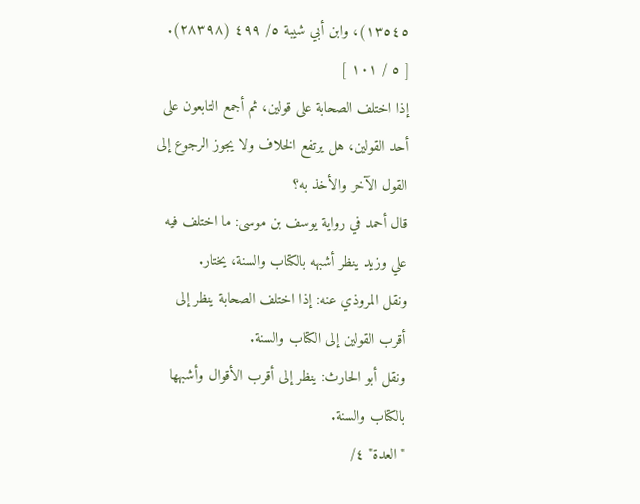١٣٥٤٥)، وابن أبي شيبة ٥/ ٤٩٩ (٢٨٣٩٨).
[ ٥ / ١٠١ ]
إذا اختلف الصحابة على قولين، ثم أجمع التابعون على أحد القولين، هل يرتفع الخلاف ولا يجوز الرجوع إلى القول الآخر والأخذ به؟
قال أحمد في رواية يوسف بن موسى: ما اختلف فيه علي وزيد ينظر أشبهه بالكتاب والسنة، يختار.
ونقل المروذي عنه: إذا اختلف الصحابة ينظر إلى أقرب القولين إلى الكتاب والسنة.
ونقل أبو الحارث: ينظر إلى أقرب الأقوال وأشبهها بالكتاب والسنة.
"العدة" ٤/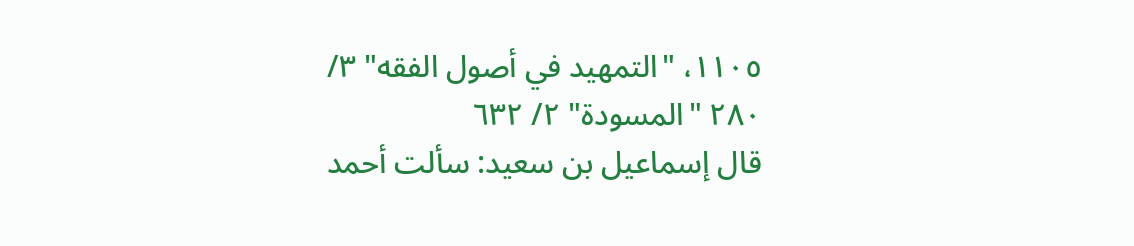١١٠٥، "التمهيد في أصول الفقه" ٣/ ٢٨٠ "المسودة" ٢/ ٦٣٢
قال إسماعيل بن سعيد: سألت أحمد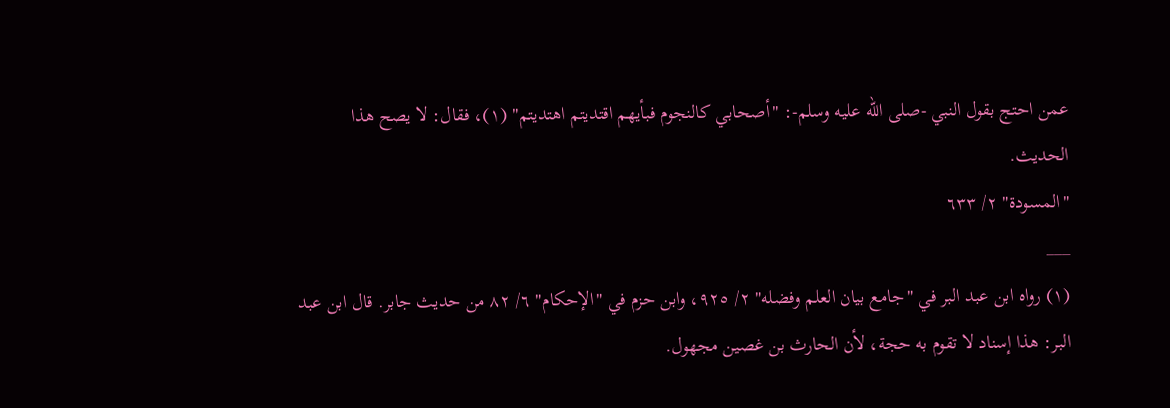عمن احتج بقول النبي -صلى الله عليه وسلم-: "أصحابي كالنجوم فبأيهم اقتديتم اهتديتم" (١)، فقال: لا يصح هذا الحديث.
"المسودة" ٢/ ٦٣٣
___
(١) رواه ابن عبد البر في "جامع بيان العلم وفضله" ٢/ ٩٢٥، وابن حزم في "الإحكام" ٦/ ٨٢ من حديث جابر. قال ابن عبد البر: هذا إسناد لا تقوم به حجة، لأن الحارث بن غصين مجهول.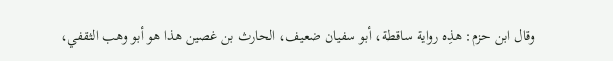وقال ابن حزم: هذِه رواية ساقطة، أبو سفيان ضعيف، الحارث بن غصين هذا هو أبو وهب الثقفي،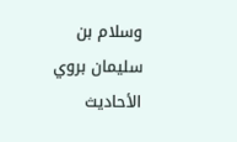وسلام بن سليمان بروي الأحاديث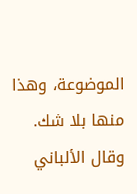الموضوعة، وهذا منها بلا شك. وقال الألباني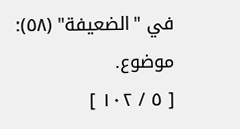في "الضعيفة" (٥٨): موضوع.
[ ٥ / ١٠٢ ]